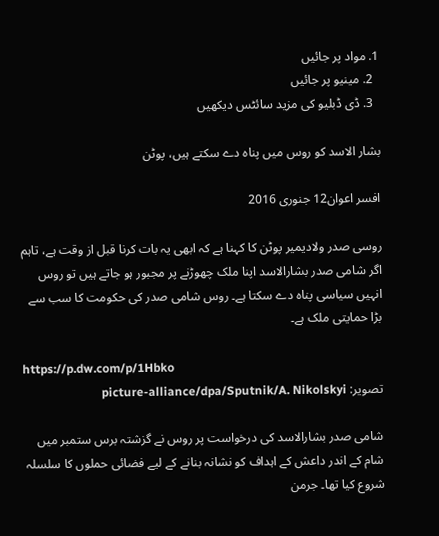1. مواد پر جائیں
  2. مینیو پر جائیں
  3. ڈی ڈبلیو کی مزید سائٹس دیکھیں

بشار الاسد کو روس میں پناہ دے سکتے ہیں، پوٹن

افسر اعوان12 جنوری 2016

روسی صدر ولادیمیر پوٹن کا کہنا ہے کہ ابھی یہ بات کرنا قبل از وقت ہے، تاہم اگر شامی صدر بشارالاسد اپنا ملک چھوڑنے پر مجبور ہو جاتے ہیں تو روس انہیں سیاسی پناہ دے سکتا ہے۔ روس شامی صدر کی حکومت کا سب سے بڑا حمایتی ملک ہے۔

https://p.dw.com/p/1Hbko
تصویر: picture-alliance/dpa/Sputnik/A. Nikolskyi

شامی صدر بشارالاسد کی درخواست پر روس نے گزشتہ برس ستمبر میں شام کے اندر داعش کے اہداف کو نشانہ بنانے کے لیے فضائی حملوں کا سلسلہ شروع کیا تھا۔ جرمن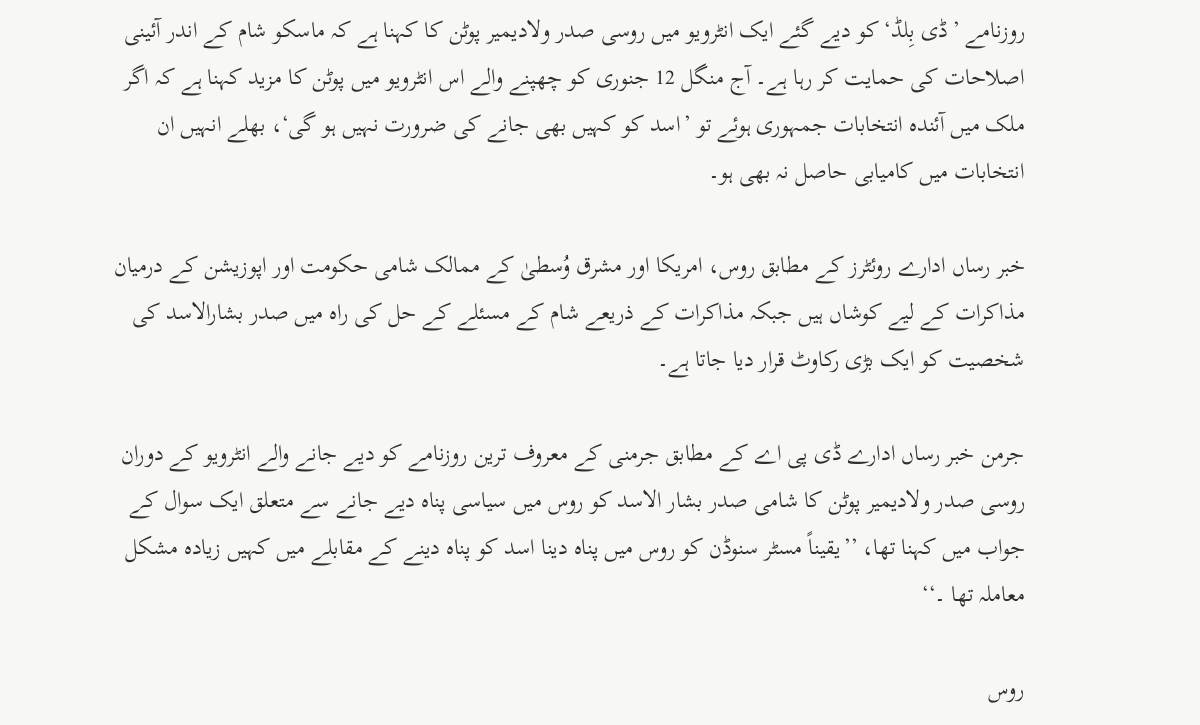روزنامے ’ڈی بِلڈ‘ کو دیے گئے ایک انٹرویو میں روسی صدر ولادیمیر پوٹن کا کہنا ہے کہ ماسکو شام کے اندر آئینی اصلاحات کی حمایت کر رہا ہے۔ آج منگل 12 جنوری کو چھپنے والے اس انٹرویو میں پوٹن کا مزید کہنا ہے کہ اگر ملک میں آئندہ انتخابات جمہوری ہوئے تو ’اسد کو کہیں بھی جانے کی ضرورت نہیں ہو گی‘، بھلے انہیں ان انتخابات میں کامیابی حاصل نہ بھی ہو۔

خبر رساں ادارے روئٹرز کے مطابق روس، امریکا اور مشرق وُسطیٰ کے ممالک شامی حکومت اور اپوزیشن کے درمیان مذاکرات کے لیے کوشاں ہیں جبکہ مذاکرات کے ذریعے شام کے مسئلے کے حل کی راہ میں صدر بشارالاسد کی شخصیت کو ایک بڑی رکاوٹ قرار دیا جاتا ہے۔

جرمن خبر رساں ادارے ڈی پی اے کے مطابق جرمنی کے معروف ترین روزنامے کو دیے جانے والے انٹرویو کے دوران روسی صدر ولادیمیر پوٹن کا شامی صدر بشار الاسد کو روس میں سیاسی پناہ دیے جانے سے متعلق ایک سوال کے جواب میں کہنا تھا، ’’یقیناً مسٹر سنوڈن کو روس میں پناہ دینا اسد کو پناہ دینے کے مقابلے میں کہیں زیادہ مشکل معاملہ تھا ۔‘‘

روس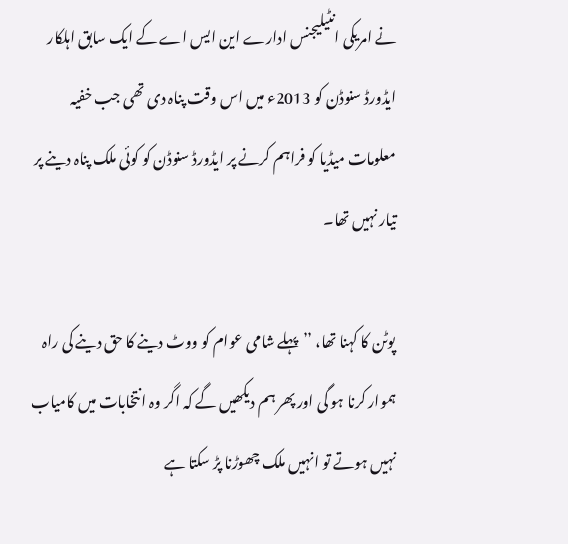نے امریکی انٹیلیجنس ادارے این ایس اے کے ایک سابق اہلکار ایڈورڈ سنوڈن کو 2013ء میں اس وقت پناہ دی تھی جب خفیہ معلومات میڈیا کو فراہم کرنے پر ایڈورڈ سنوڈن کو کوئی ملک پناہ دینے پر تیار نہیں تھا۔

پوٹن کا کہنا تھا، ’’پہلے شامی عوام کو ووٹ دینے کا حق دینے کی راہ ہموار کرنا ہو گی اور پھر ہم دیکھیں گے کہ اگر وہ انتخابات میں کامیاب نہیں ہوتے تو انہیں ملک چھوڑنا پڑ سکتا ہے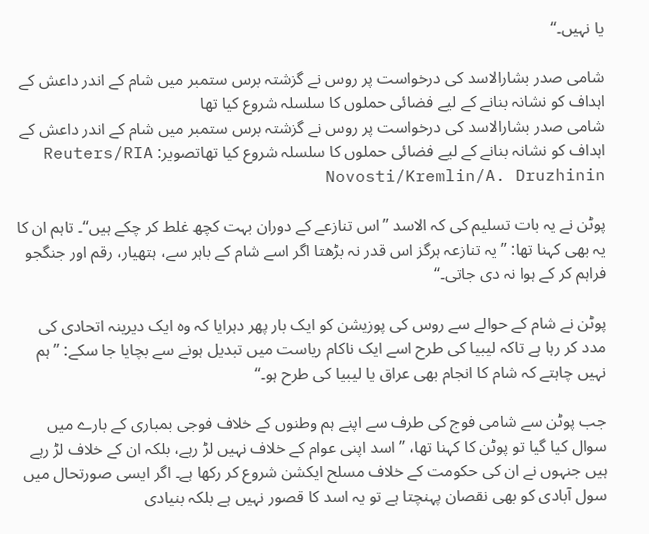یا نہیں۔‘‘

شامی صدر بشارالاسد کی درخواست پر روس نے گزشتہ برس ستمبر میں شام کے اندر داعش کے اہداف کو نشانہ بنانے کے لیے فضائی حملوں کا سلسلہ شروع کیا تھا
شامی صدر بشارالاسد کی درخواست پر روس نے گزشتہ برس ستمبر میں شام کے اندر داعش کے اہداف کو نشانہ بنانے کے لیے فضائی حملوں کا سلسلہ شروع کیا تھاتصویر: Reuters/RIA Novosti/Kremlin/A. Druzhinin

پوٹن نے یہ بات تسلیم کی کہ الاسد ’’اس تنازعے کے دوران بہت کچھ غلط کر چکے ہیں‘‘۔ تاہم ان کا یہ بھی کہنا تھا: ’’یہ تنازعہ ہرگز اس قدر نہ بڑھتا اگر اسے شام کے باہر سے، ہتھیار، رقم اور جنگجو فراہم کر کے ہوا نہ دی جاتی۔‘‘

پوٹن نے شام کے حوالے سے روس کی پوزیشن کو ایک بار پھر دہرایا کہ وہ ایک دیرینہ اتحادی کی مدد کر رہا ہے تاکہ لیبیا کی طرح اسے ایک ناکام ریاست میں تبدیل ہونے سے بچایا جا سکے: ’’ہم نہیں چاہتے کہ شام کا انجام بھی عراق یا لیبیا کی طرح ہو۔‘‘

جب پوٹن سے شامی فوج کی طرف سے اپنے ہم وطنوں کے خلاف فوجی بمباری کے بارے میں سوال کیا گیا تو پوٹن کا کہنا تھا، ’’اسد اپنی عوام کے خلاف نہیں لڑ رہے، بلکہ ان کے خلاف لڑ رہے ہیں جنہوں نے ان کی حکومت کے خلاف مسلح ایکشن شروع کر رکھا ہے۔ اگر ایسی صورتحال میں سول آبادی کو بھی نقصان پہنچتا ہے تو یہ اسد کا قصور نہیں ہے بلکہ بنیادی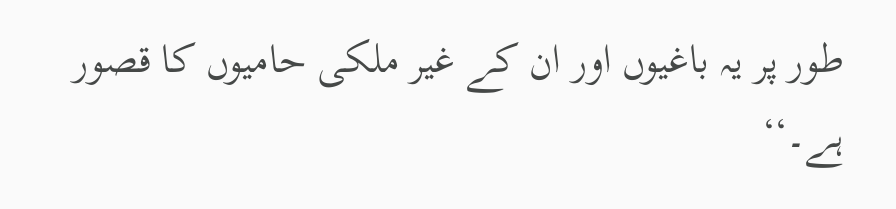طور پر یہ باغیوں اور ان کے غیر ملکی حامیوں کا قصور ہے۔‘‘